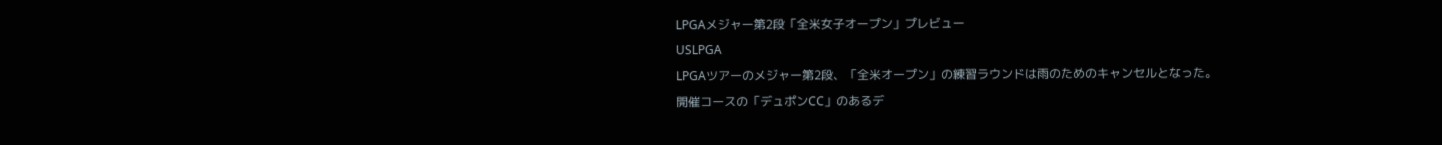LPGAメジャー第2段「全米女子オープン」プレビュー
USLPGA
LPGAツアーのメジャー第2段、「全米オープン」の練習ラウンドは雨のためのキャンセルとなった。
開催コースの「デュポンCC」のあるデ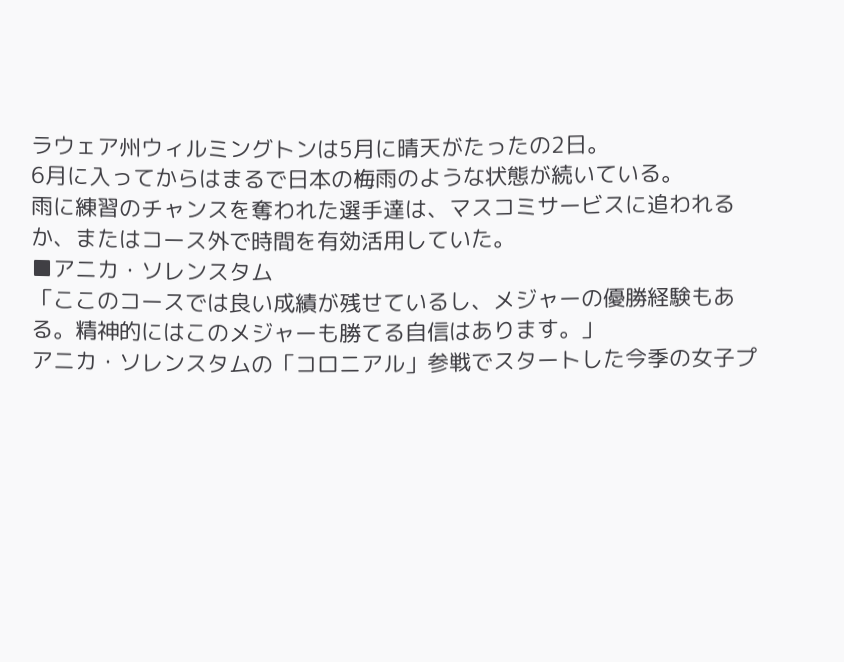ラウェア州ウィルミングトンは5月に晴天がたったの2日。
6月に入ってからはまるで日本の梅雨のような状態が続いている。
雨に練習のチャンスを奪われた選手達は、マスコミサービスに追われるか、またはコース外で時間を有効活用していた。
■アニカ・ソレンスタム
「ここのコースでは良い成績が残せているし、メジャーの優勝経験もある。精神的にはこのメジャーも勝てる自信はあります。」
アニカ・ソレンスタムの「コロニアル」参戦でスタートした今季の女子プ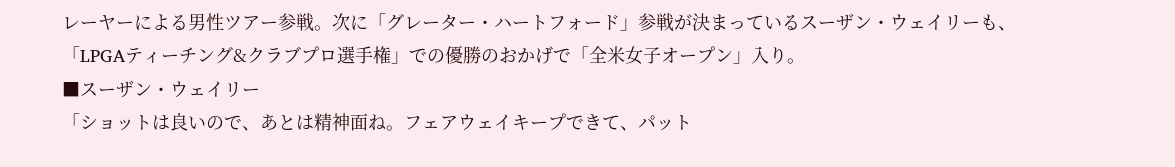レーヤーによる男性ツアー参戦。次に「グレーター・ハートフォード」参戦が決まっているスーザン・ウェイリーも、「LPGAティーチング&クラブプロ選手権」での優勝のおかげで「全米女子オープン」入り。
■スーザン・ウェイリー
「ショットは良いので、あとは精神面ね。フェアウェイキープできて、パット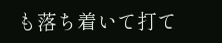も落ち着いて打て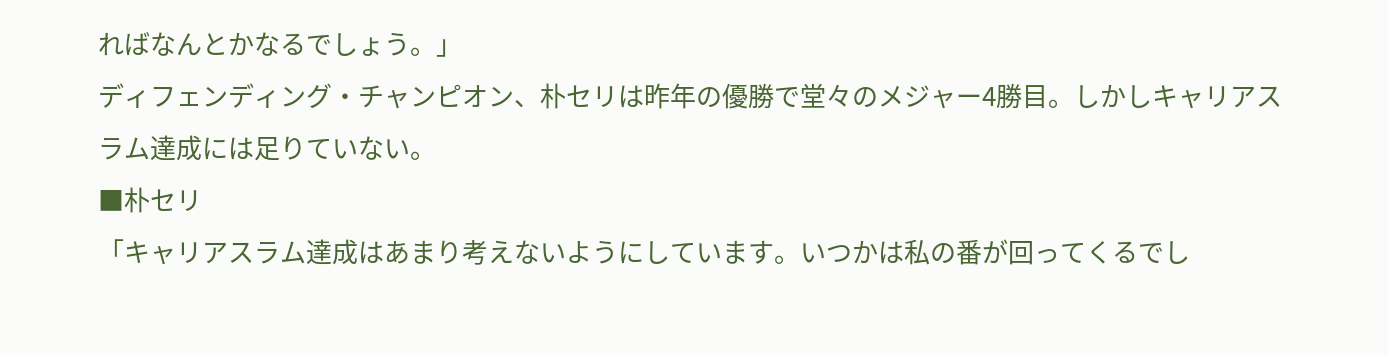ればなんとかなるでしょう。」
ディフェンディング・チャンピオン、朴セリは昨年の優勝で堂々のメジャー4勝目。しかしキャリアスラム達成には足りていない。
■朴セリ
「キャリアスラム達成はあまり考えないようにしています。いつかは私の番が回ってくるでし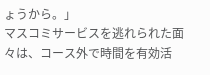ょうから。」
マスコミサービスを逃れられた面々は、コース外で時間を有効活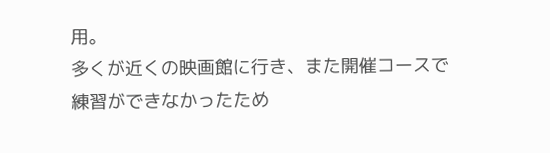用。
多くが近くの映画館に行き、また開催コースで練習ができなかったため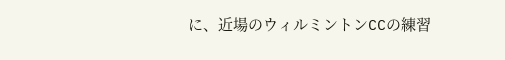に、近場のウィルミントンCCの練習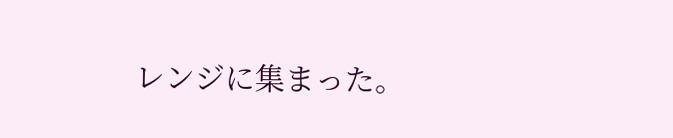レンジに集まった。